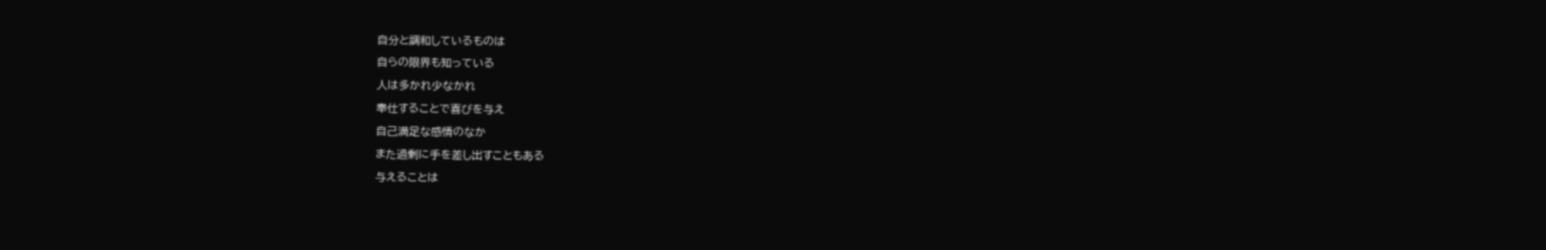自分と調和しているものは
自らの限界も知っている
人は多かれ少なかれ
奉仕することで喜びを与え
自己満足な感情のなか
また過剰に手を差し出すこともある
与えることは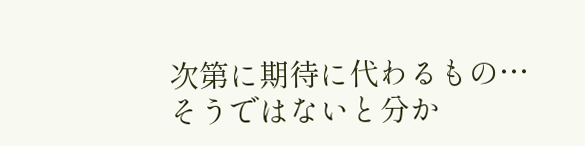次第に期待に代わるもの…
そうではないと分か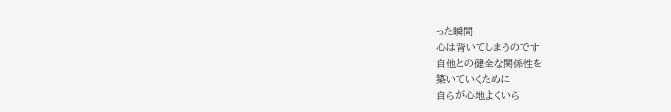った瞬間
心は背いてしまうのです
自他との健全な関係性を
築いていくために
自らが心地よくいら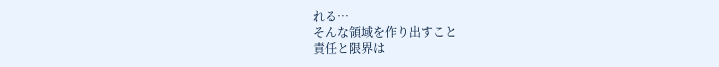れる…
そんな領域を作り出すこと
責任と限界は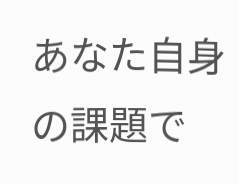あなた自身の課題で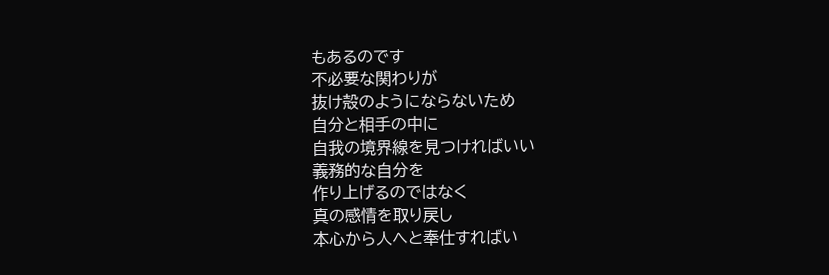もあるのです
不必要な関わりが
抜け殻のようにならないため
自分と相手の中に
自我の境界線を見つければいい
義務的な自分を
作り上げるのではなく
真の感情を取り戻し
本心から人へと奉仕すればい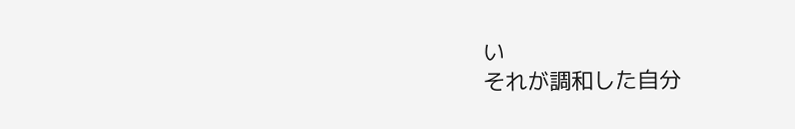い
それが調和した自分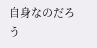自身なのだろう